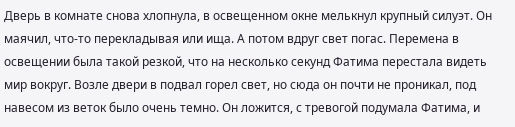Дверь в комнате снова хлопнула, в освещенном окне мелькнул крупный силуэт. Он маячил, что-то перекладывая или ища. А потом вдруг свет погас. Перемена в освещении была такой резкой, что на несколько секунд Фатима перестала видеть мир вокруг. Возле двери в подвал горел свет, но сюда он почти не проникал, под навесом из веток было очень темно. Он ложится, с тревогой подумала Фатима, и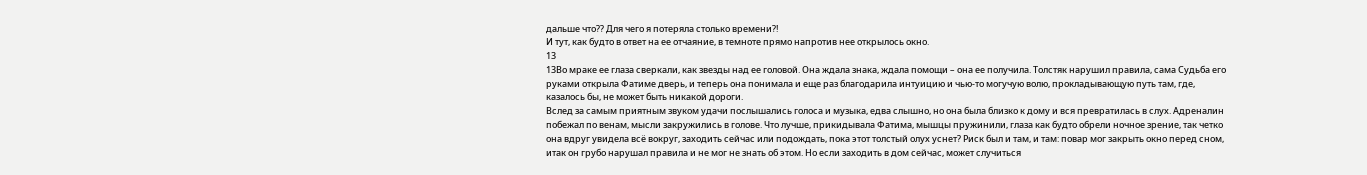дальше что?? Для чего я потеряла столько времени?!
И тут, как будто в ответ на ее отчаяние, в темноте прямо напротив нее открылось окно.
13
13Во мраке ее глаза сверкали, как звезды над ее головой. Она ждала знака, ждала помощи – она ее получила. Толстяк нарушил правила, сама Судьба его руками открыла Фатиме дверь, и теперь она понимала и еще раз благодарила интуицию и чью-то могучую волю, прокладывающую путь там, где, казалось бы, не может быть никакой дороги.
Вслед за самым приятным звуком удачи послышались голоса и музыка, едва слышно, но она была близко к дому и вся превратилась в слух. Адреналин побежал по венам, мысли закружились в голове. Что лучше, прикидывала Фатима, мышцы пружинили, глаза как будто обрели ночное зрение, так четко она вдруг увидела всё вокруг, заходить сейчас или подождать, пока этот толстый олух уснет? Риск был и там, и там: повар мог закрыть окно перед сном, итак он грубо нарушал правила и не мог не знать об этом. Но если заходить в дом сейчас, может случиться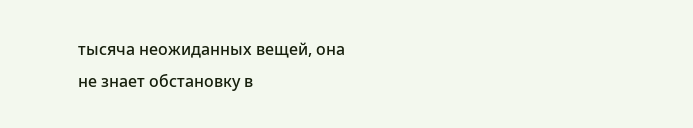тысяча неожиданных вещей, она не знает обстановку в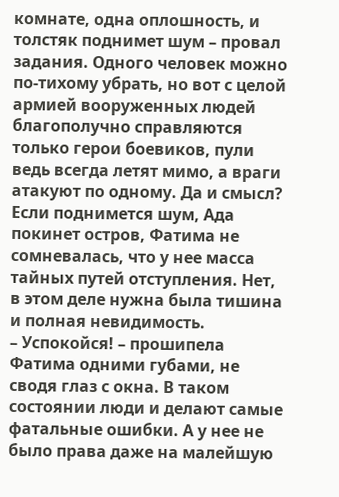комнате, одна оплошность, и толстяк поднимет шум – провал задания. Одного человек можно по-тихому убрать, но вот с целой армией вооруженных людей благополучно справляются только герои боевиков, пули ведь всегда летят мимо, а враги атакуют по одному. Да и смысл? Если поднимется шум, Ада покинет остров, Фатима не сомневалась, что у нее масса тайных путей отступления. Нет, в этом деле нужна была тишина и полная невидимость.
– Успокойся! – прошипела Фатима одними губами, не сводя глаз с окна. В таком состоянии люди и делают самые фатальные ошибки. А у нее не было права даже на малейшую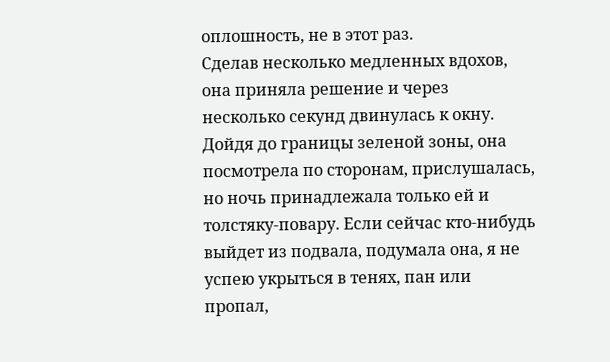оплошность, не в этот раз.
Сделав несколько медленных вдохов, она приняла решение и через несколько секунд двинулась к окну. Дойдя до границы зеленой зоны, она посмотрела по сторонам, прислушалась, но ночь принадлежала только ей и толстяку-повару. Если сейчас кто-нибудь выйдет из подвала, подумала она, я не успею укрыться в тенях, пан или пропал,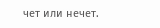чет или нечет.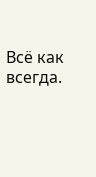Всё как всегда.